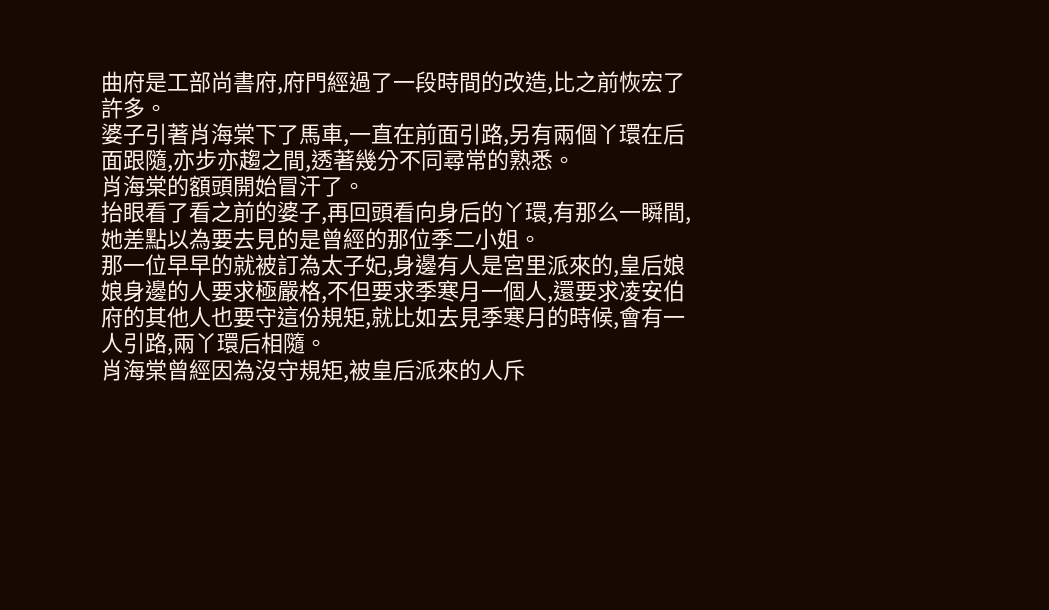曲府是工部尚書府,府門經過了一段時間的改造,比之前恢宏了許多。
婆子引著肖海棠下了馬車,一直在前面引路,另有兩個丫環在后面跟隨,亦步亦趨之間,透著幾分不同尋常的熟悉。
肖海棠的額頭開始冒汗了。
抬眼看了看之前的婆子,再回頭看向身后的丫環,有那么一瞬間,她差點以為要去見的是曾經的那位季二小姐。
那一位早早的就被訂為太子妃,身邊有人是宮里派來的,皇后娘娘身邊的人要求極嚴格,不但要求季寒月一個人,還要求凌安伯府的其他人也要守這份規矩,就比如去見季寒月的時候,會有一人引路,兩丫環后相隨。
肖海棠曾經因為沒守規矩,被皇后派來的人斥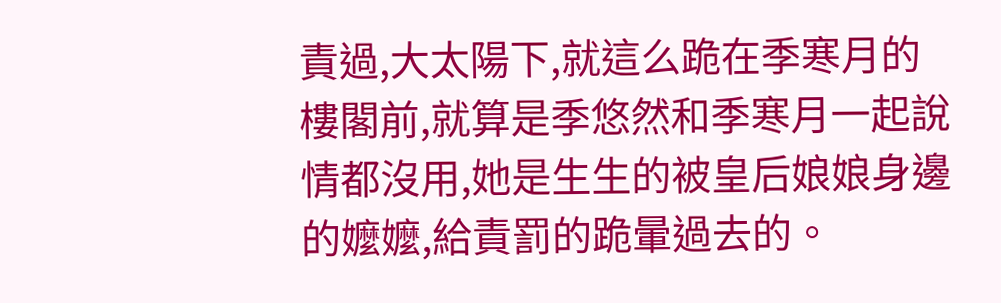責過,大太陽下,就這么跪在季寒月的樓閣前,就算是季悠然和季寒月一起說情都沒用,她是生生的被皇后娘娘身邊的嬤嬤,給責罰的跪暈過去的。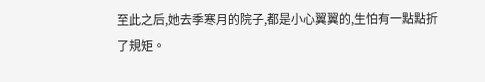至此之后,她去季寒月的院子,都是小心翼翼的,生怕有一點點折了規矩。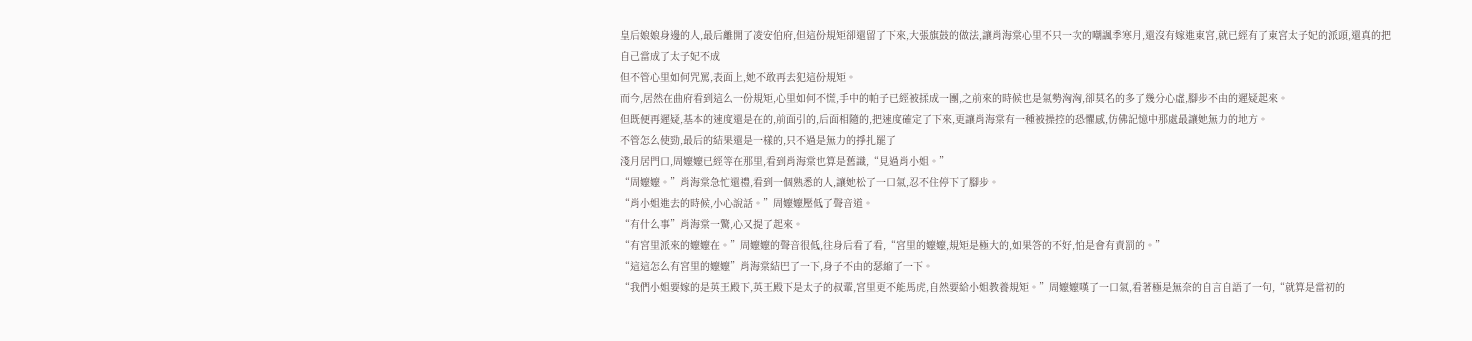皇后娘娘身邊的人,最后離開了凌安伯府,但這份規矩卻還留了下來,大張旗鼓的做法,讓肖海棠心里不只一次的嘲諷季寒月,還沒有嫁進東宮,就已經有了東宮太子妃的派頭,還真的把自己當成了太子妃不成
但不管心里如何咒罵,表面上,她不敢再去犯這份規矩。
而今,居然在曲府看到這么一份規矩,心里如何不慌,手中的帕子已經被揉成一團,之前來的時候也是氣勢洶洶,卻莫名的多了幾分心虛,腳步不由的遲疑起來。
但既便再遲疑,基本的速度還是在的,前面引的,后面相隨的,把速度確定了下來,更讓肖海棠有一種被操控的恐懼感,仿佛記憶中那處最讓她無力的地方。
不管怎么使勁,最后的結果還是一樣的,只不過是無力的掙扎罷了
淺月居門口,周嬤嬤已經等在那里,看到肖海棠也算是舊識,“見過肖小姐。”
“周嬤嬤。”肖海棠急忙還禮,看到一個熟悉的人,讓她松了一口氣,忍不住停下了腳步。
“肖小姐進去的時候,小心說話。”周嬤嬤壓低了聲音道。
“有什么事”肖海棠一驚,心又提了起來。
“有宮里派來的嬤嬤在。”周嬤嬤的聲音很低,往身后看了看,“宮里的嬤嬤,規矩是極大的,如果答的不好,怕是會有責罰的。”
“這這怎么有宮里的嬤嬤”肖海棠結巴了一下,身子不由的瑟縮了一下。
“我們小姐要嫁的是英王殿下,英王殿下是太子的叔輩,宮里更不能馬虎,自然要給小姐教養規矩。”周嬤嬤嘆了一口氣,看著極是無奈的自言自語了一句,“就算是當初的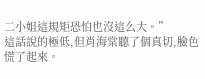二小姐這規矩恐怕也沒這么大。”
這話說的極低,但肖海棠聽了個真切,臉色慌了起來。